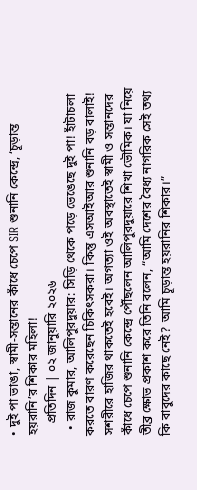• দুই পা ভাঙা, স্বামী-সন্তানের কাঁধে চেপে SIR শুনানি কেন্দ্রে, ‘চূড়ান্ত হয়রানি’র শিকার মহিলা!
    প্রতিদিন | ০২ জানুয়ারি ২০২৬
  • রাজ কুমার, আলিপুরদুয়ার: সিড়ি থেকে পড়ে ভেঙেছে দুই পা! হাঁটাচলা করতে বারণ করেছেন চিকিৎসকরা। কিন্তু এসআইআর শুনানি বড় বালাই! সশরীরে হাজির থাকতেই হবেই। অগত্যা ওই অবস্থাতেই স্বামী ও সন্তানদের কাঁধে চেপে শুনানি কেন্দ্রে পৌঁছলেন আলিপুরদুয়ারে শিখা ভৌমিক। যা নিয়ে তীব্র ক্ষোভ প্রকাশ করে তিনি বলেন, “আমি দেশের বৈধ্য নাগরিক সেই তথ্য কি বাবুদের কাছে নেই? আমি চূড়ান্ত হয়রানির শিকার।”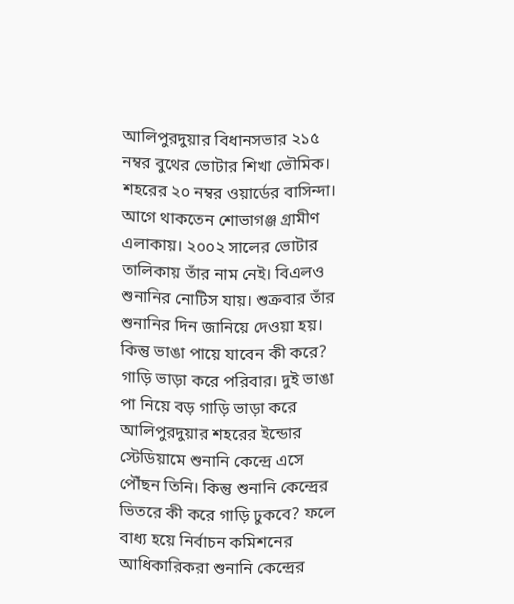আলিপুরদুয়ার বিধানসভার ২১৫ নম্বর বুথের ভোটার শিখা ভৌমিক। শহরের ২০ নম্বর ওয়ার্ডের বাসিন্দা। আগে থাকতেন শোভাগঞ্জ গ্রামীণ এলাকায়। ২০০২ সালের ভোটার তালিকায় তাঁর নাম নেই। বিএলও শুনানির নোটিস যায়। শুক্রবার তাঁর শুনানির দিন জানিয়ে দেওয়া হয়। কিন্তু ভাঙা পায়ে যাবেন কী করে? গাড়ি ভাড়া করে পরিবার। দুই ভাঙা পা নিয়ে বড় গাড়ি ভাড়া করে আলিপুরদুয়ার শহরের ইন্ডোর স্টেডিয়ামে শুনানি কেন্দ্রে এসে পৌঁছন তিনি। কিন্তু শুনানি কেন্দ্রের ভিতরে কী করে গাড়ি ঢুকবে? ফলে বাধ্য হয়ে নির্বাচন কমিশনের আধিকারিকরা শুনানি কেন্দ্রের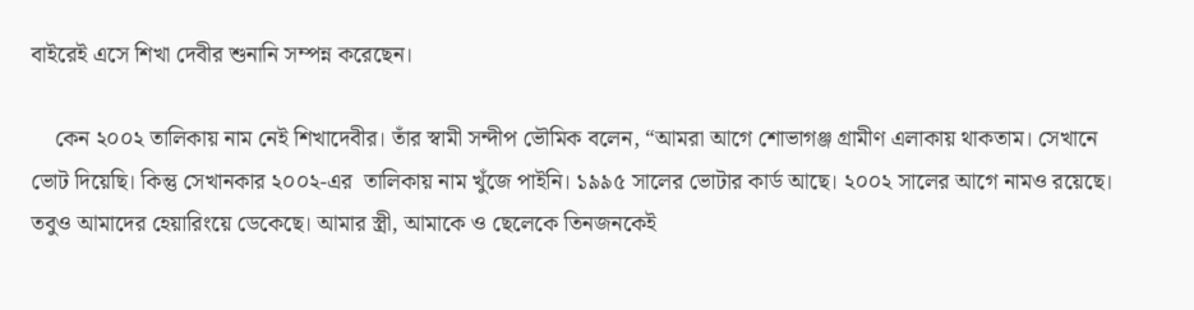বাইরেই এসে শিখা দেবীর শুনানি সম্পন্ন করেছেন।

    কেন ২০০২ তালিকায় নাম নেই শিখাদেবীর। তাঁর স্বামী সন্দীপ ভৌমিক বলেন, “আমরা আগে শোভাগঞ্জ গ্রামীণ এলাকায় থাকতাম। সেখানে ভোট দিয়েছি। কিন্তু সেখানকার ২০০২-এর  তালিকায় নাম খুঁজে পাইনি। ১৯৯৫ সালের ভোটার কার্ড আছে। ২০০২ সালের আগে নামও রয়েছে। তবুও আমাদের হেয়ারিংয়ে ডেকেছে। আমার স্ত্রী, আমাকে ও ছেলেকে তিনজনকেই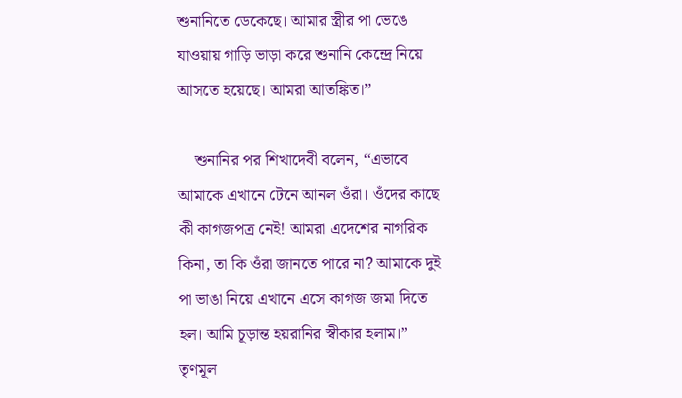শুনানিতে ডেকেছে। আমার স্ত্রীর পা ভেঙে যাওয়ায় গাড়ি ভাড়া করে শুনানি কেন্দ্রে নিয়ে আসতে হয়েছে। আমরা আতঙ্কিত।”

    শুনানির পর শিখাদেবী বলেন, “এভাবে আমাকে এখানে টেনে আনল ওঁরা। ওঁদের কাছে কী কাগজপত্র নেই! আমরা এদেশের নাগরিক কিনা, তা কি ওঁরা জানতে পারে না? আমাকে দুই পা ভাঙা নিয়ে এখানে এসে কাগজ জমা দিতে হল। আমি চূড়ান্ত হয়রানির স্বীকার হলাম।” তৃণমূল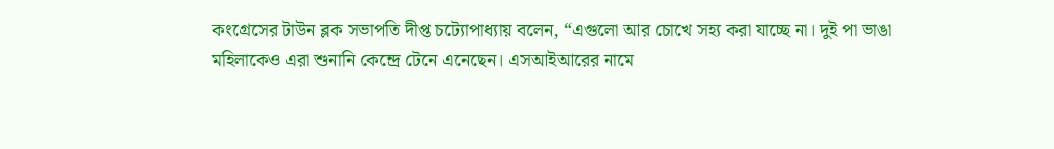কংগ্রেসের টাউন ব্লক সভাপতি দীপ্ত চট্যোপাধ্যায় বলেন, “এগুলো আর চোখে সহ্য করা যাচ্ছে না। দুই পা ভাঙা মহিলাকেও এরা শুনানি কেন্দ্রে টেনে এনেছেন। এসআইআরের নামে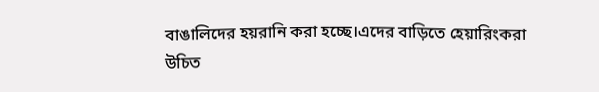বাঙালিদের হয়রানি করা হচ্ছে।এদের বাড়িতে হেয়ারিংকরা উচিত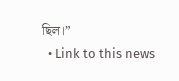ছিল।”
  • Link to this news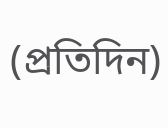(প্রতিদিন)